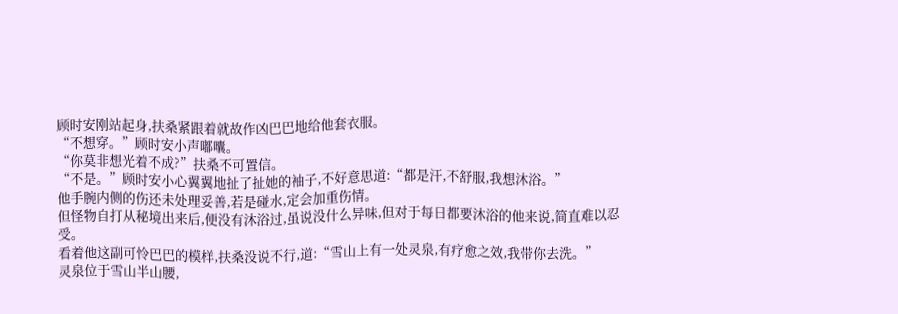顾时安刚站起身,扶桑紧跟着就故作凶巴巴地给他套衣服。
“不想穿。”顾时安小声嘟囔。
“你莫非想光着不成?”扶桑不可置信。
“不是。”顾时安小心翼翼地扯了扯她的袖子,不好意思道:“都是汗,不舒服,我想沐浴。”
他手腕内侧的伤还未处理妥善,若是碰水,定会加重伤情。
但怪物自打从秘境出来后,便没有沐浴过,虽说没什么异味,但对于每日都要沐浴的他来说,简直难以忍受。
看着他这副可怜巴巴的模样,扶桑没说不行,道:“雪山上有一处灵泉,有疗愈之效,我带你去洗。”
灵泉位于雪山半山腰,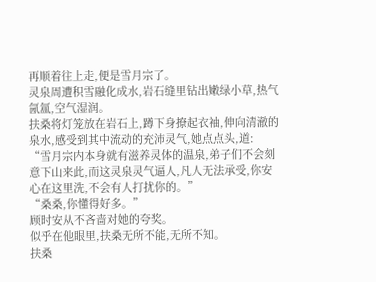再顺着往上走,便是雪月宗了。
灵泉周遭积雪融化成水,岩石缝里钻出嫩绿小草,热气氤氲,空气湿润。
扶桑将灯笼放在岩石上,蹲下身撩起衣袖,伸向清澈的泉水,感受到其中流动的充沛灵气,她点点头,道:
“雪月宗内本身就有滋养灵体的温泉,弟子们不会刻意下山来此,而这灵泉灵气逼人,凡人无法承受,你安心在这里洗,不会有人打扰你的。”
“桑桑,你懂得好多。”
顾时安从不吝啬对她的夸奖。
似乎在他眼里,扶桑无所不能,无所不知。
扶桑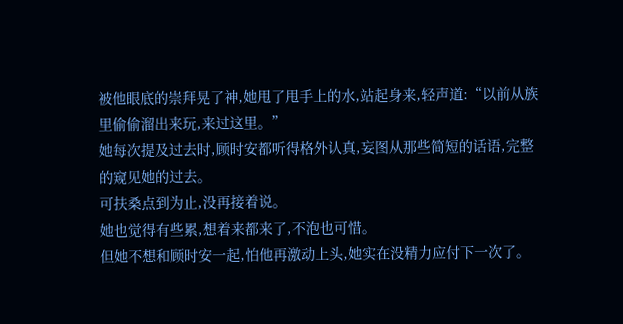被他眼底的崇拜晃了神,她甩了甩手上的水,站起身来,轻声道:“以前从族里偷偷溜出来玩,来过这里。”
她每次提及过去时,顾时安都听得格外认真,妄图从那些简短的话语,完整的窥见她的过去。
可扶桑点到为止,没再接着说。
她也觉得有些累,想着来都来了,不泡也可惜。
但她不想和顾时安一起,怕他再激动上头,她实在没精力应付下一次了。